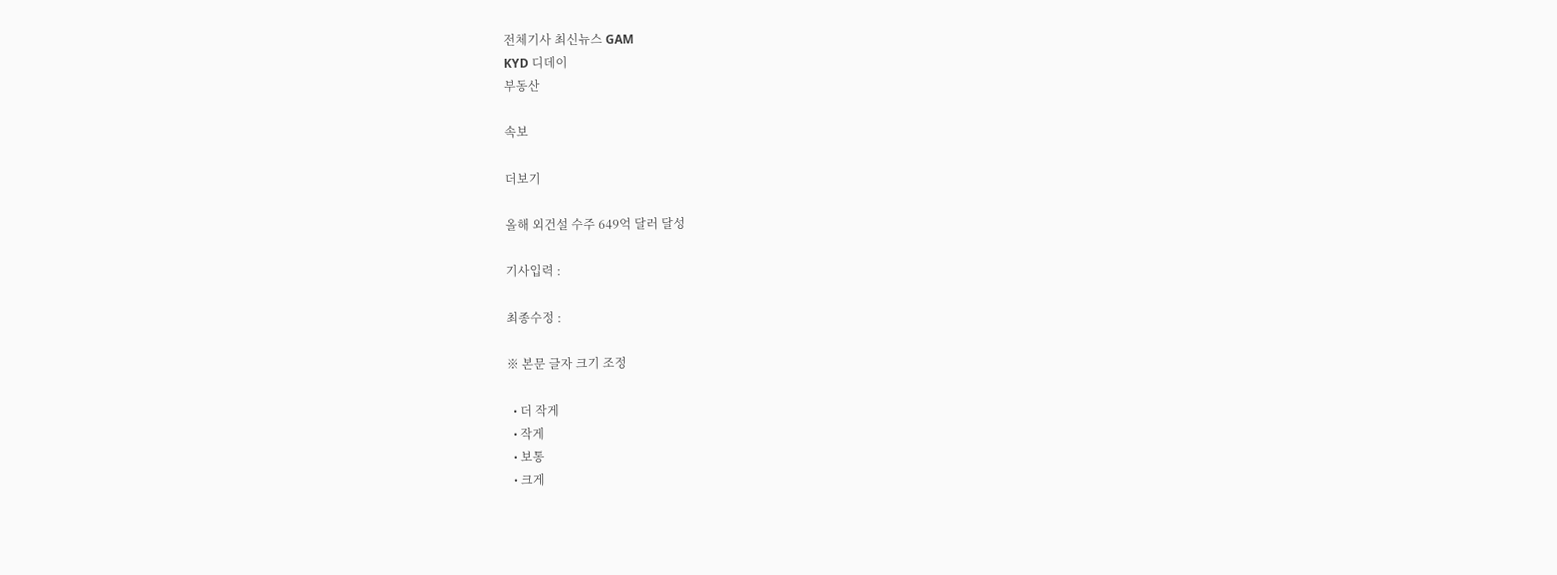전체기사 최신뉴스 GAM
KYD 디데이
부동산

속보

더보기

올해 외건설 수주 649억 달러 달성

기사입력 :

최종수정 :

※ 본문 글자 크기 조정

  • 더 작게
  • 작게
  • 보통
  • 크게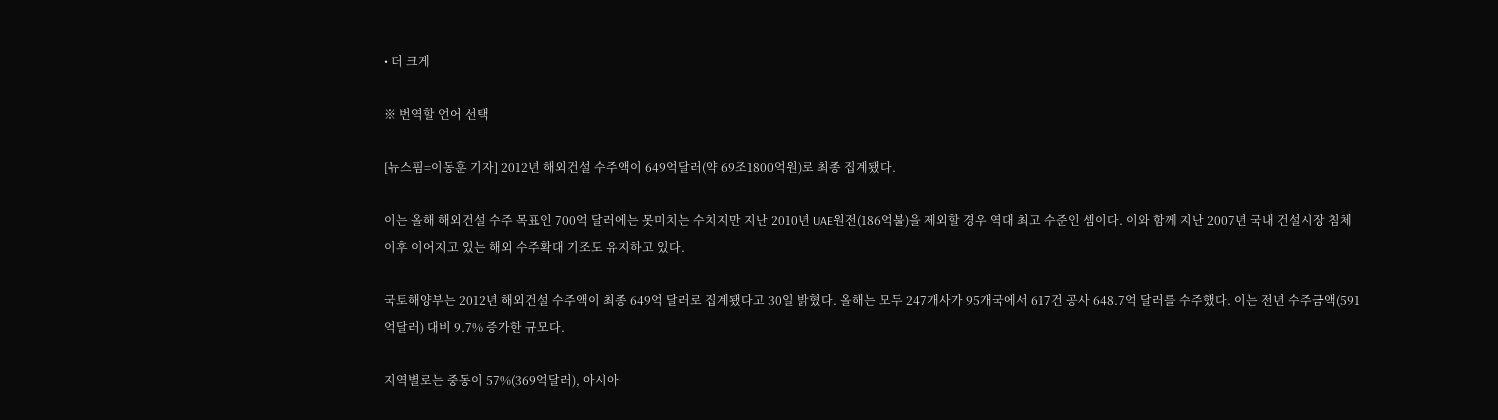• 더 크게

※ 번역할 언어 선택

[뉴스핌=이동훈 기자] 2012년 해외건설 수주액이 649억달러(약 69조1800억원)로 최종 집계됐다.

이는 올해 해외건설 수주 목표인 700억 달러에는 못미치는 수치지만 지난 2010년 UAE원전(186억불)을 제외할 경우 역대 최고 수준인 셈이다. 이와 함께 지난 2007년 국내 건설시장 침체 이후 이어지고 있는 해외 수주확대 기조도 유지하고 있다.

국토해양부는 2012년 해외건설 수주액이 최종 649억 달러로 집계됐다고 30일 밝혔다. 올해는 모두 247개사가 95개국에서 617건 공사 648.7억 달러를 수주했다. 이는 전년 수주금액(591억달러) 대비 9.7% 증가한 규모다.

지역별로는 중동이 57%(369억달러), 아시아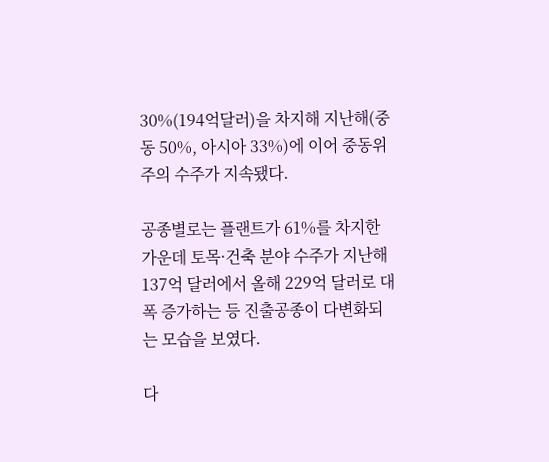30%(194억달러)을 차지해 지난해(중동 50%, 아시아 33%)에 이어 중동위주의 수주가 지속됐다.

공종별로는 플랜트가 61%를 차지한 가운데 토목·건축 분야 수주가 지난해 137억 달러에서 올해 229억 달러로 대폭 증가하는 등 진출공종이 다변화되는 모습을 보였다.

다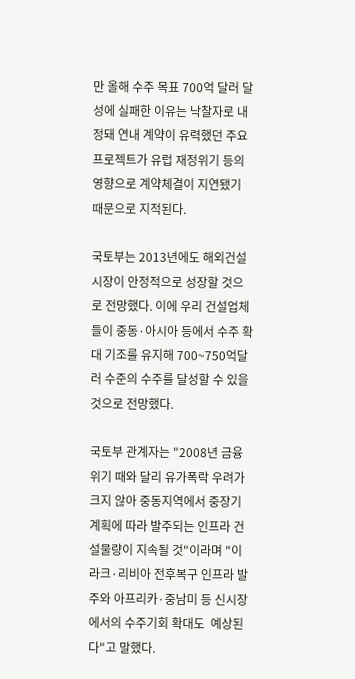만 올해 수주 목표 700억 달러 달성에 실패한 이유는 낙찰자로 내정돼 연내 계약이 유력했던 주요 프로젝트가 유럽 재정위기 등의 영향으로 계약체결이 지연됐기 때문으로 지적된다.

국토부는 2013년에도 해외건설시장이 안정적으로 성장할 것으로 전망했다. 이에 우리 건설업체들이 중동·아시아 등에서 수주 확대 기조를 유지해 700~750억달러 수준의 수주를 달성할 수 있을 것으로 전망했다.

국토부 관계자는 "2008년 금융위기 때와 달리 유가폭락 우려가 크지 않아 중동지역에서 중장기계획에 따라 발주되는 인프라 건설물량이 지속될 것"이라며 "이라크·리비아 전후복구 인프라 발주와 아프리카·중남미 등 신시장에서의 수주기회 확대도  예상된다"고 말했다.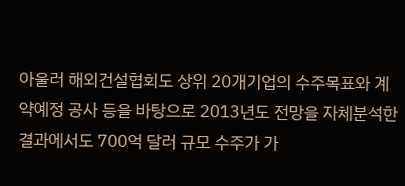아울러 해외건설협회도 상위 20개기업의 수주목표와 계약예정 공사 등을 바탕으로 2013년도 전망을 자체분석한 결과에서도 700억 달러 규모 수주가 가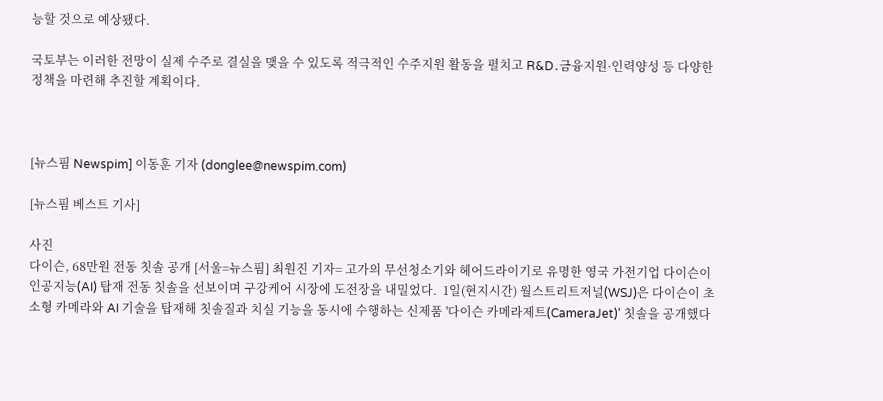능할 것으로 예상됐다.

국토부는 이러한 전망이 실제 수주로 결실을 맺을 수 있도록 적극적인 수주지원 활동을 펼치고 R&D․금융지원·인력양성 등 다양한 정책을 마련해 추진할 계획이다.



[뉴스핌 Newspim] 이동훈 기자 (donglee@newspim.com)

[뉴스핌 베스트 기사]

사진
다이슨, 68만원 전동 칫솔 공개 [서울=뉴스핌] 최원진 기자= 고가의 무선청소기와 헤어드라이기로 유명한 영국 가전기업 다이슨이 인공지능(AI) 탑재 전동 칫솔을 선보이며 구강케어 시장에 도전장을 내밀었다.  1일(현지시간) 월스트리트저널(WSJ)은 다이슨이 초소형 카메라와 AI 기술을 탑재해 칫솔질과 치실 기능을 동시에 수행하는 신제품 '다이슨 카메라제트(CameraJet)' 칫솔을 공개했다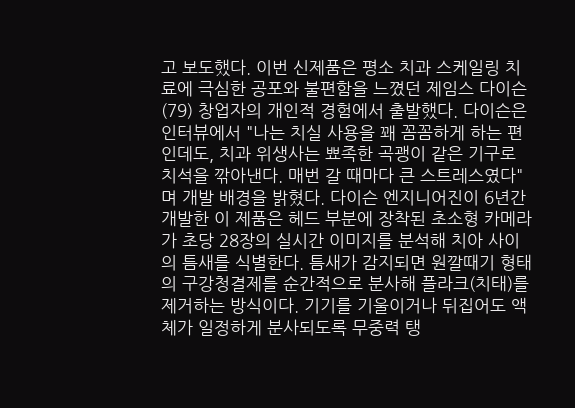고 보도했다. 이번 신제품은 평소 치과 스케일링 치료에 극심한 공포와 불편함을 느꼈던 제임스 다이슨(79) 창업자의 개인적 경험에서 출발했다. 다이슨은 인터뷰에서 "나는 치실 사용을 꽤 꼼꼼하게 하는 편인데도, 치과 위생사는 뾰족한 곡괭이 같은 기구로 치석을 깎아낸다. 매번 갈 때마다 큰 스트레스였다"며 개발 배경을 밝혔다. 다이슨 엔지니어진이 6년간 개발한 이 제품은 헤드 부분에 장착된 초소형 카메라가 초당 28장의 실시간 이미지를 분석해 치아 사이의 틈새를 식별한다. 틈새가 감지되면 원깔때기 형태의 구강청결제를 순간적으로 분사해 플라크(치태)를 제거하는 방식이다. 기기를 기울이거나 뒤집어도 액체가 일정하게 분사되도록 무중력 탱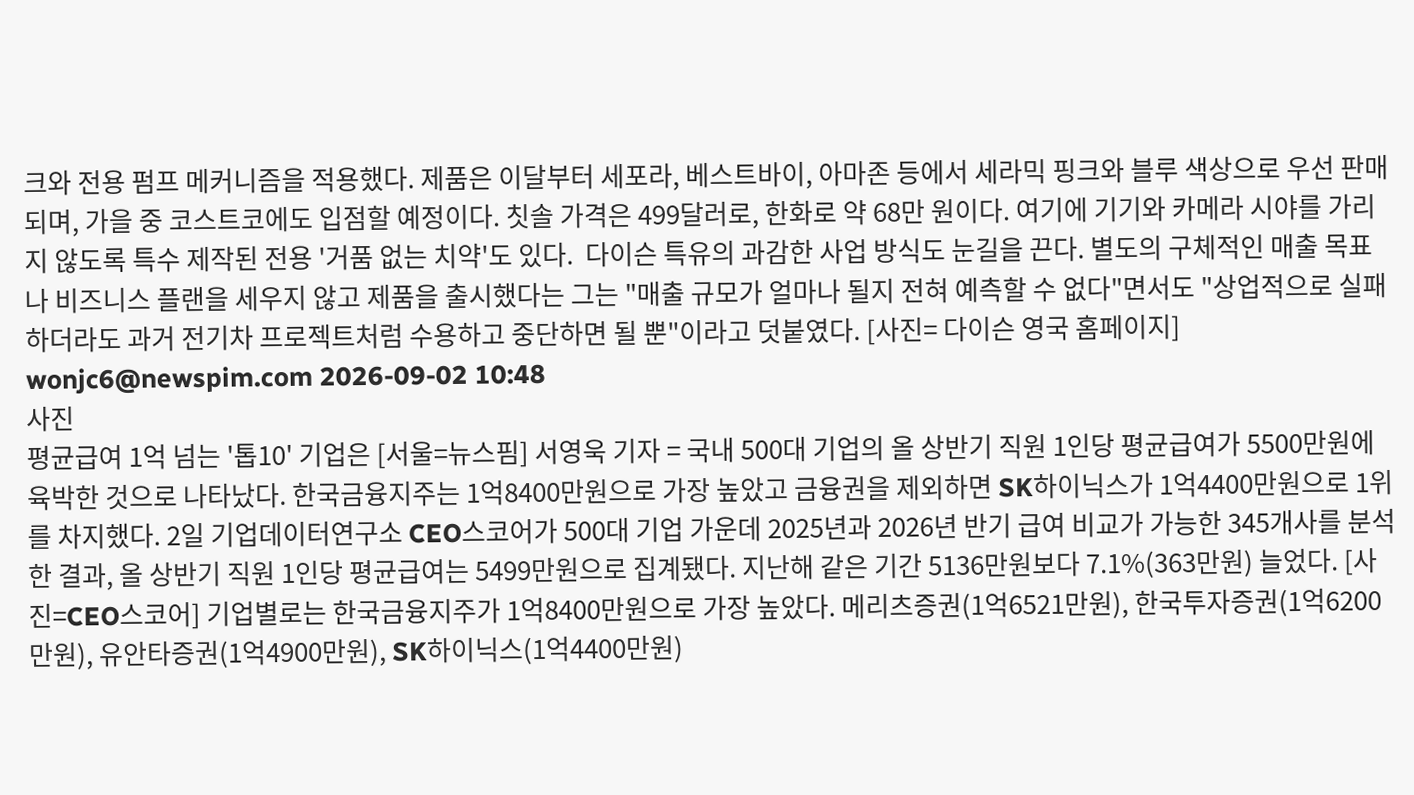크와 전용 펌프 메커니즘을 적용했다. 제품은 이달부터 세포라, 베스트바이, 아마존 등에서 세라믹 핑크와 블루 색상으로 우선 판매되며, 가을 중 코스트코에도 입점할 예정이다. 칫솔 가격은 499달러로, 한화로 약 68만 원이다. 여기에 기기와 카메라 시야를 가리지 않도록 특수 제작된 전용 '거품 없는 치약'도 있다.  다이슨 특유의 과감한 사업 방식도 눈길을 끈다. 별도의 구체적인 매출 목표나 비즈니스 플랜을 세우지 않고 제품을 출시했다는 그는 "매출 규모가 얼마나 될지 전혀 예측할 수 없다"면서도 "상업적으로 실패하더라도 과거 전기차 프로젝트처럼 수용하고 중단하면 될 뿐"이라고 덧붙였다. [사진= 다이슨 영국 홈페이지] wonjc6@newspim.com 2026-09-02 10:48
사진
평균급여 1억 넘는 '톱10' 기업은 [서울=뉴스핌] 서영욱 기자 = 국내 500대 기업의 올 상반기 직원 1인당 평균급여가 5500만원에 육박한 것으로 나타났다. 한국금융지주는 1억8400만원으로 가장 높았고 금융권을 제외하면 SK하이닉스가 1억4400만원으로 1위를 차지했다. 2일 기업데이터연구소 CEO스코어가 500대 기업 가운데 2025년과 2026년 반기 급여 비교가 가능한 345개사를 분석한 결과, 올 상반기 직원 1인당 평균급여는 5499만원으로 집계됐다. 지난해 같은 기간 5136만원보다 7.1%(363만원) 늘었다. [사진=CEO스코어] 기업별로는 한국금융지주가 1억8400만원으로 가장 높았다. 메리츠증권(1억6521만원), 한국투자증권(1억6200만원), 유안타증권(1억4900만원), SK하이닉스(1억4400만원)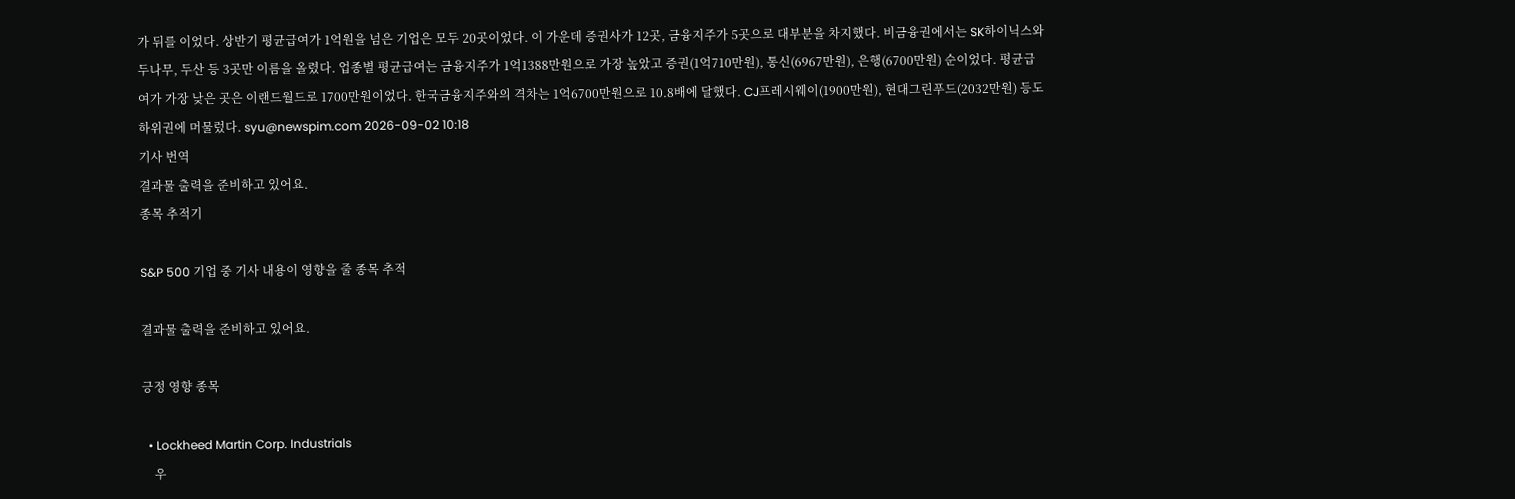가 뒤를 이었다. 상반기 평균급여가 1억원을 넘은 기업은 모두 20곳이었다. 이 가운데 증권사가 12곳, 금융지주가 5곳으로 대부분을 차지했다. 비금융권에서는 SK하이닉스와 두나무, 두산 등 3곳만 이름을 올렸다. 업종별 평균급여는 금융지주가 1억1388만원으로 가장 높았고 증권(1억710만원), 통신(6967만원), 은행(6700만원) 순이었다. 평균급여가 가장 낮은 곳은 이랜드월드로 1700만원이었다. 한국금융지주와의 격차는 1억6700만원으로 10.8배에 달했다. CJ프레시웨이(1900만원), 현대그린푸드(2032만원) 등도 하위권에 머물렀다. syu@newspim.com 2026-09-02 10:18
기사 번역
결과물 출력을 준비하고 있어요.
종목 추적기

S&P 500 기업 중 기사 내용이 영향을 줄 종목 추적

결과물 출력을 준비하고 있어요.

긍정 영향 종목

  • Lockheed Martin Corp. Industrials
    우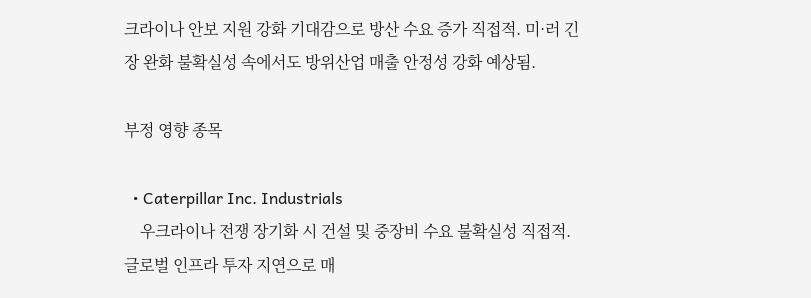크라이나 안보 지원 강화 기대감으로 방산 수요 증가 직접적. 미·러 긴장 완화 불확실성 속에서도 방위산업 매출 안정성 강화 예상됨.

부정 영향 종목

  • Caterpillar Inc. Industrials
    우크라이나 전쟁 장기화 시 건설 및 중장비 수요 불확실성 직접적. 글로벌 인프라 투자 지연으로 매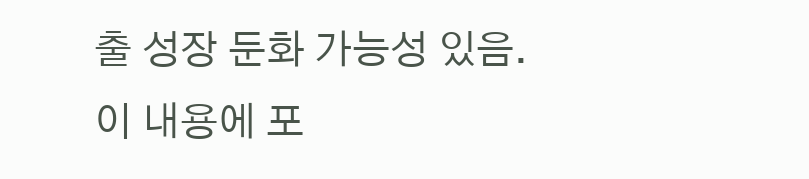출 성장 둔화 가능성 있음.
이 내용에 포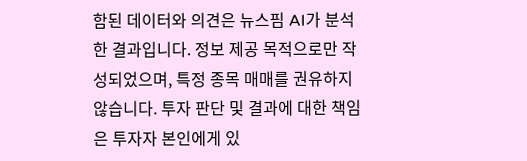함된 데이터와 의견은 뉴스핌 AI가 분석한 결과입니다. 정보 제공 목적으로만 작성되었으며, 특정 종목 매매를 권유하지 않습니다. 투자 판단 및 결과에 대한 책임은 투자자 본인에게 있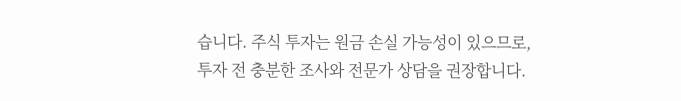습니다. 주식 투자는 원금 손실 가능성이 있으므로, 투자 전 충분한 조사와 전문가 상담을 권장합니다.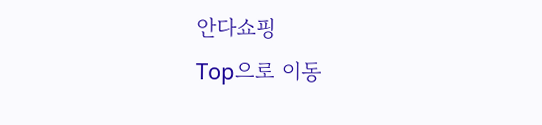안다쇼핑
Top으로 이동